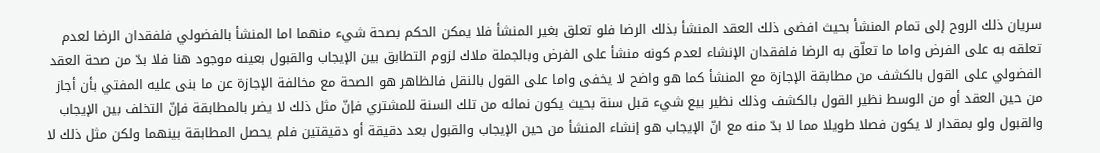سريان ذلك الروح إلى تمام المنشأ بحيث افضى ذلك العقد المنشأ بذلك الرضا فلو تعلق بغير المنشأ فلا يمكن الحكم بصحة شيء منهما اما المنشأ بالفضولي فلفقدان الرضا لعدم تعلقه به على الفرض واما ما تعلّق به الرضا فلفقدان الإنشاء لعدم كونه منشأ على الفرض وبالجملة ملاك لزوم التطابق بين الإيجاب والقبول بعينه موجود هنا فلا بدّ من صحة العقد الفضولي على القول بالكشف من مطابقة الإجازة مع المنشأ كما هو واضح لا يخفى واما على القول بالنقل فالظاهر هو الصحة مع مخالفة الإجازة عن ما بنى عليه المفتي بأن أجاز من حين العقد أو من الوسط نظير القول بالكشف وذلك نظير بيع شيء قبل سنة بحيث يكون نمائه من تلك السنة للمشتري فإنّ مثل ذلك لا يضر بالمطابقة فإنّ التخلف بين الإيجاب والقبول ولو بمقدار لا يكون فصلا طويلا مما لا بدّ منه مع انّ الإيجاب هو إنشاء المنشأ من حين الإيجاب والقبول بعد دقيقة أو دقيقتين فلم يحصل المطابقة بينهما ولكن مثل ذلك لا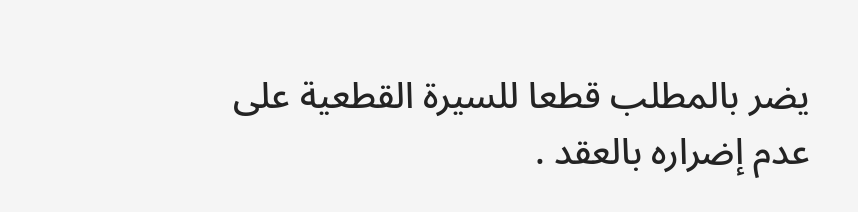يضر بالمطلب قطعا للسيرة القطعية على عدم إضراره بالعقد .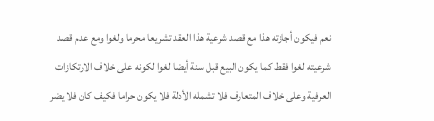نعم فيكون أجازته هذا مع قصد شرعية هذا العقد تشريعا محرما ولغوا ومع عدم قصد شرعيته لغوا فقط كما يكون البيع قبل سنة أيضا لغوا لكونه على خلاف الارتكازات العرفية وعلى خلاف المتعارف فلا تشمله الأدلة فلا يكون حراما فكيف كان فلا يضر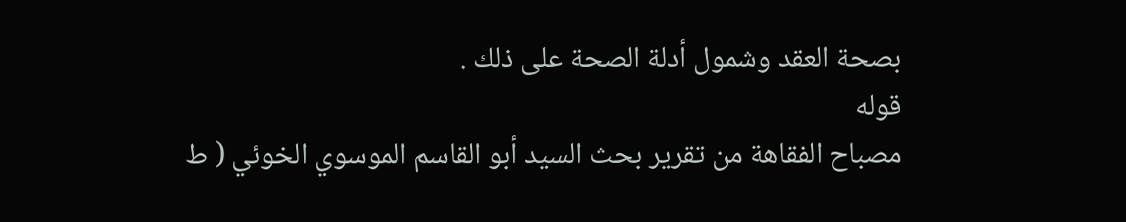بصحة العقد وشمول أدلة الصحة على ذلك .
قوله
مصباح الفقاهة من تقرير بحث السيد أبو القاسم الموسوي الخوئي ( ط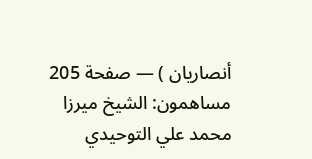أنصاريان ) — صفحة 205
مساهمون: الشيخ ميرزا محمد علي التوحيدي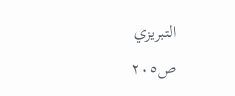التبريزي
ص٢٠٥